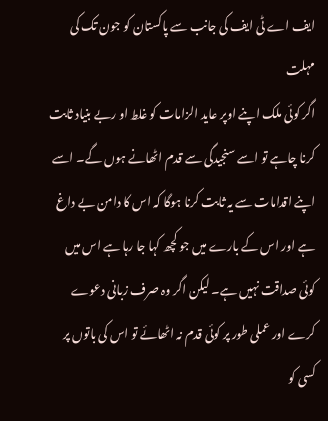ایف اے ٹی ایف کی جانب سے پاکستان کو جون تک کی مہلت
اگر کوئی ملک اپنے اوپر عاید الزامات کو غلط او ربے بنیاد ثابت کرنا چاہے تو اسے سنجیدگی سے قدم اٹھانے ہوں گے۔ اسے اپنے اقدامات سے یہ ثابت کرنا ہوگا کہ اس کا دامن بے داغ ہے اور اس کے بارے میں جو کچھ کہا جا رہا ہے اس میں کوئی صداقت نہیں ہے۔ لیکن اگر وہ صرف زبانی دعوے کرے اور عملی طور پر کوئی قدم نہ اٹھائے تو اس کی باتوں پر کسی کو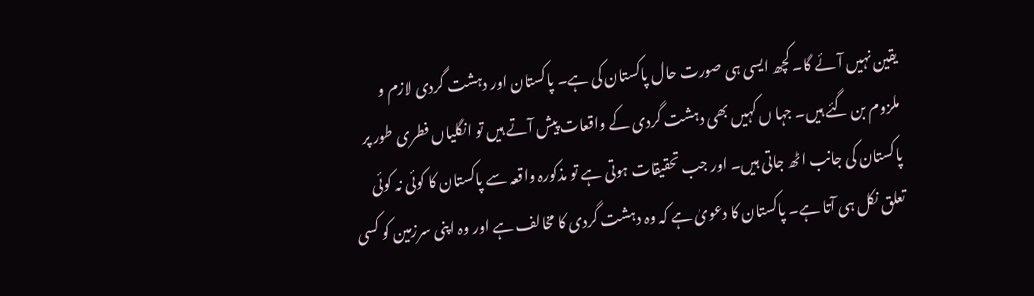یقین نہیں آئے گا۔ کچھ ایسی ہی صورت حال پاکستان کی ہے۔ پاکستان اور دہشت گردی لازم و ملزوم بن گئے ہیں۔ جہا ں کہیں بھی دہشت گردی کے واقعات پیش آتے ہیں تو انگلیاں فطری طور پر پاکستان کی جانب اٹھ جاتی ہیں۔ اور جب تحقیقات ہوتی ہے تو مذکورہ واقعہ سے پاکستان کا کوئی نہ کوئی تعلق نکل ہی آتا ہے۔ پاکستان کا دعویٰ ہے کہ وہ دہشت گردی کا مخالف ہے اور وہ اپنی سرزمین کو کسی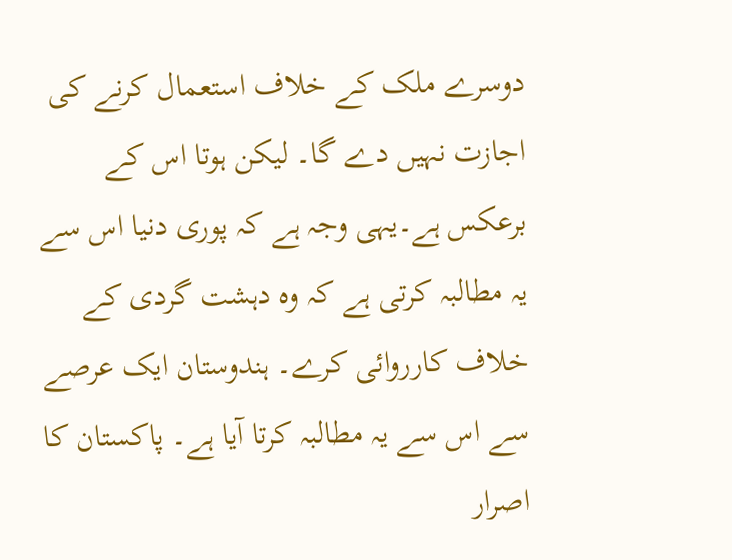دوسرے ملک کے خلاف استعمال کرنے کی اجازت نہیں دے گا۔ لیکن ہوتا اس کے برعکس ہے۔یہی وجہ ہے کہ پوری دنیا اس سے یہ مطالبہ کرتی ہے کہ وہ دہشت گردی کے خلاف کارروائی کرے۔ ہندوستان ایک عرصے سے اس سے یہ مطالبہ کرتا آیا ہے۔ پاکستان کا اصرار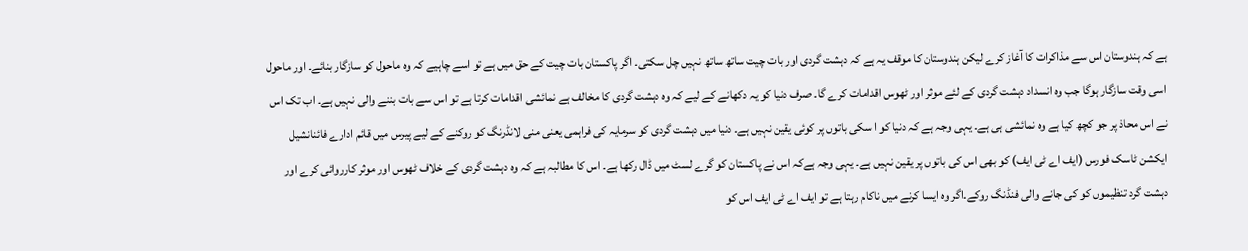ہے کہ ہندوستان اس سے مذاکرات کا آغاز کرے لیکن ہندوستان کا موقف یہ ہے کہ دہشت گردی اور بات چیت ساتھ ساتھ نہیں چل سکتی۔ اگر پاکستان بات چیت کے حق میں ہے تو اسے چاہیے کہ وہ ماحول کو سازگار بنائے۔ اور ماحول اسی وقت سازگار ہوگا جب وہ انسداد دہشت گردی کے لئے موثر اور ٹھوس اقدامات کرے گا۔ صرف دنیا کو یہ دکھانے کے لیے کہ وہ دہشت گردی کا مخالف ہے نمائشی اقدامات کرتا ہے تو اس سے بات بننے والی نہیں ہے۔ اب تک اس نے اس محاذ پر جو کچھ کیا ہے وہ نمائشی ہی ہے۔ یہی وجہ ہے کہ دنیا کو ا سکی باتوں پر کوئی یقین نہیں ہے۔ دنیا میں دہشت گردی کو سرمایہ کی فراہمی یعنی منی لانڈرنگ کو روکنے کے لیے پیرس میں قائم ادارے فائنانشیل ایکشن ٹاسک فورس (ایف اے ٹی ایف) کو بھی اس کی باتوں پر یقین نہیں ہے۔ یہی وجہ ہےکہ اس نے پاکستان کو گرے لسٹ میں ڈال رکھا ہے۔ اس کا مطالبہ ہے کہ وہ دہشت گردی کے خلاف ٹھوس اور موثر کارروائی کرے اور دہشت گرد تنظیموں کو کی جانے والی فنڈنگ روکے۔اگر وہ ایسا کرنے میں ناکام رہتا ہے تو ایف اے ٹی ایف اس کو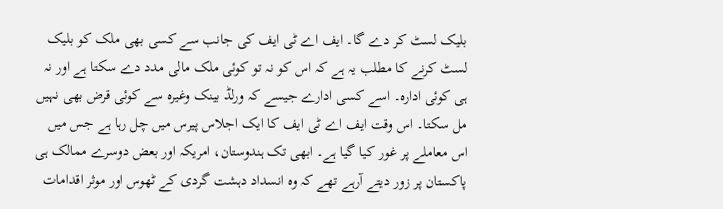بلیک لسٹ کر دے گا۔ ایف اے ٹی ایف کی جانب سے کسی بھی ملک کو بلیک لسٹ کرنے کا مطلب یہ ہے کہ اس کو نہ تو کوئی ملک مالی مدد دے سکتا ہے اور نہ ہی کوئی ادارہ۔ اسے کسی ادارے جیسے کہ ورلڈ بینک وغیرہ سے کوئی قرض بھی نہیں مل سکتا۔ اس وقت ایف اے ٹی ایف کا ایک اجلاس پیرس میں چل رہا ہے جس میں اس معاملے پر غور کیا گیا ہے۔ ابھی تک ہندوستان، امریکہ اور بعض دوسرے ممالک ہی پاکستان پر زور دیتے آرہے تھے کہ وہ انسداد دہشت گردی کے ٹھوس اور موثر اقدامات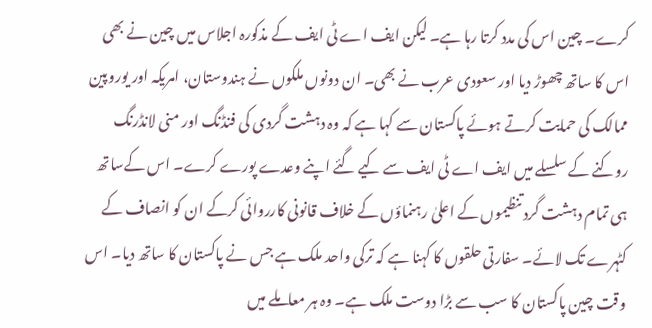کرے۔ چین اس کی مدد کرتا رہا ہے۔ لیکن ایف اے ٹی ایف کے مذکورہ اجلاس میں چین نے بھی اس کا ساتھ چھوڑ دیا اور سعودی عرب نے بھی۔ ان دونوں ملکوں نے ہندوستان، امریکہ اور یوروپین ممالک کی حمایت کرتے ہوئے پاکستان سے کہا ہے کہ وہ دہشت گردی کی فنڈنگ اور منی لانڈرنگ روکنے کے سلسلے میں ایف اے ٹی ایف سے کیے گئے اپنے وعدے پورے کرے۔ اس کےساتھ ہی تمام دہشت گرد تنظیموں کے اعلیٰ رہنماؤں کے خلاف قانونی کارروائی کرکے ان کو انصاف کے کٹہرے تک لائے۔ سفارتی حلقوں کا کہنا ہے کہ ترکی واحد ملک ہے جس نے پاکستان کا ساتھ دیا۔ اس وقت چین پاکستان کا سب سے بڑا دوست ملک ہے۔ وہ ہر معاملے میں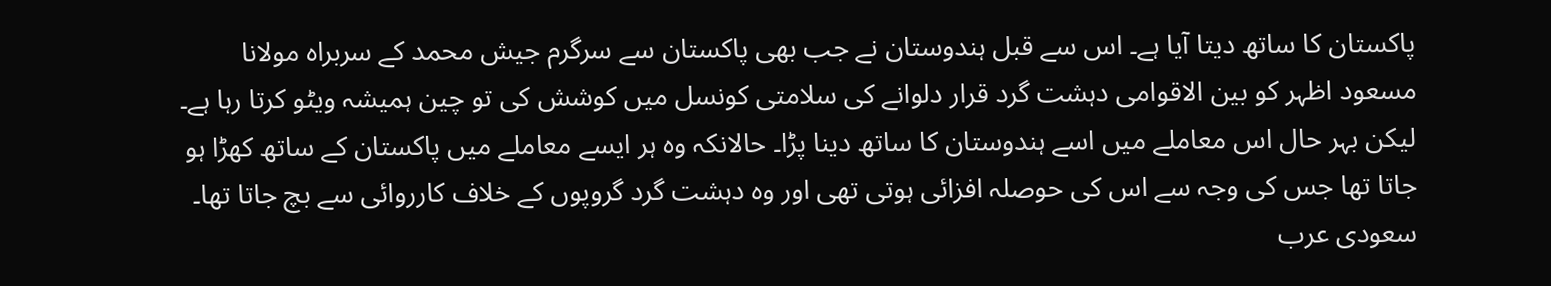پاکستان کا ساتھ دیتا آیا ہے۔ اس سے قبل ہندوستان نے جب بھی پاکستان سے سرگرم جیش محمد کے سربراہ مولانا مسعود اظہر کو بین الاقوامی دہشت گرد قرار دلوانے کی سلامتی کونسل میں کوشش کی تو چین ہمیشہ ویٹو کرتا رہا ہے۔ لیکن بہر حال اس معاملے میں اسے ہندوستان کا ساتھ دینا پڑا۔ حالانکہ وہ ہر ایسے معاملے میں پاکستان کے ساتھ کھڑا ہو جاتا تھا جس کی وجہ سے اس کی حوصلہ افزائی ہوتی تھی اور وہ دہشت گرد گروپوں کے خلاف کارروائی سے بچ جاتا تھا۔ سعودی عرب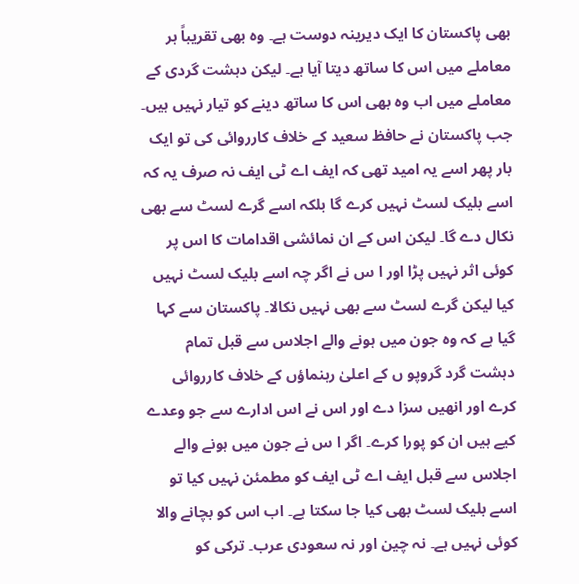بھی پاکستان کا ایک دیرینہ دوست ہے۔ وہ بھی تقریباً ہر معاملے میں اس کا ساتھ دیتا آیا ہے۔ لیکن دہشت گردی کے معاملے میں اب وہ بھی اس کا ساتھ دینے کو تیار نہیں ہیں۔ جب پاکستان نے حافظ سعید کے خلاف کارروائی کی تو ایک بار پھر اسے یہ امید تھی کہ ایف اے ٹی ایف نہ صرف یہ کہ اسے بلیک لسٹ نہیں کرے گا بلکہ اسے گرے لسٹ سے بھی نکال دے گا۔ لیکن اس کے ان نمائشی اقدامات کا اس پر کوئی اثر نہیں پڑا اور ا س نے اگر چہ اسے بلیک لسٹ نہیں کیا لیکن گرے لسٹ سے بھی نہیں نکالا۔ پاکستان سے کہا گیا ہے کہ وہ جون میں ہونے والے اجلاس سے قبل تمام دہشت گرد گروپو ں کے اعلیٰ رہنماؤں کے خلاف کارروائی کرے اور انھیں سزا دے اور اس نے اس ادارے سے جو وعدے کیے ہیں ان کو پورا کرے۔ اگر ا س نے جون میں ہونے والے اجلاس سے قبل ایف اے ٹی ایف کو مطمئن نہیں کیا تو اسے بلیک لسٹ بھی کیا جا سکتا ہے۔ اب اس کو بچانے والا کوئی نہیں ہے۔ نہ چین اور نہ سعودی عرب۔ ترکی کو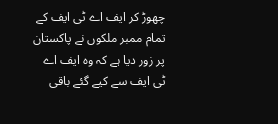چھوڑ کر ایف اے ٹی ایف کے تمام ممبر ملکوں نے پاکستان پر زور دیا ہے کہ وہ ایف اے ٹی ایف سے کیے گئے باقی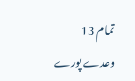تمام 13 وعدے پورے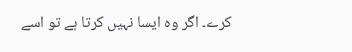کرے۔ اگر وہ ایسا نہیں کرتا ہے تو اسے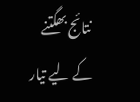نتائج بھگتنے کے لیے تیار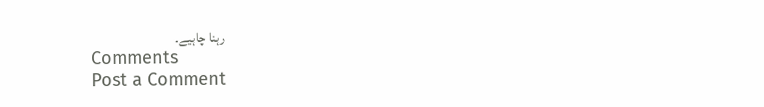رہنا چاہیے۔
Comments
Post a Comment